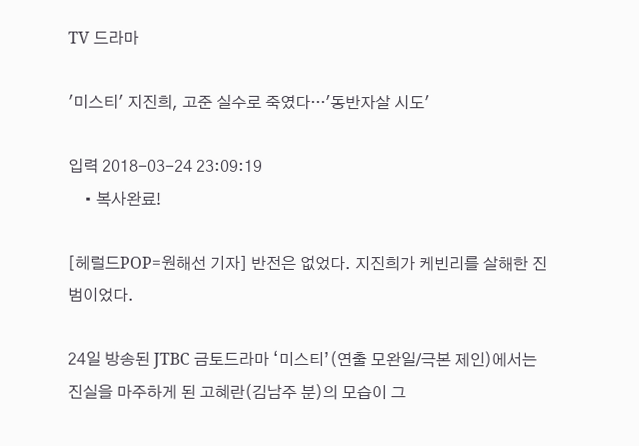TV 드라마

'미스티' 지진희, 고준 실수로 죽였다···'동반자살 시도'

입력 2018-03-24 23:09:19
    • 복사완료!

[헤럴드POP=원해선 기자] 반전은 없었다. 지진희가 케빈리를 살해한 진범이었다.

24일 방송된 JTBC 금토드라마 ‘미스티’(연출 모완일/극본 제인)에서는 진실을 마주하게 된 고혜란(김남주 분)의 모습이 그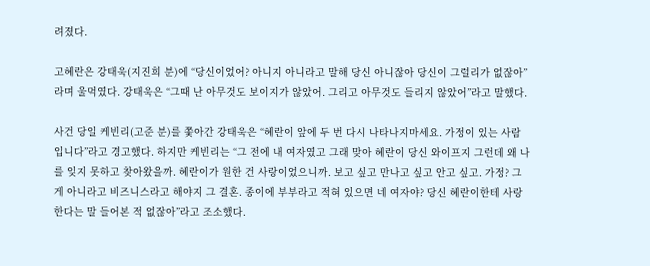려졌다.

고혜란은 강태욱(지진희 분)에 “당신이었어? 아니지 아니라고 말해 당신 아니잖아 당신이 그럴리가 없잖아”라며 울먹였다. 강태욱은 “그때 난 아무것도 보이지가 않았어. 그리고 아무것도 들리지 않았어”라고 말했다.

사건 당일 케빈리(고준 분)를 쫓아간 강태욱은 “혜란이 앞에 두 번 다시 나타나지마세요. 가정이 있는 사람입니다”라고 경고했다. 하지만 케빈리는 “그 전에 내 여자였고 그래 맞아 혜란이 당신 와이프지 그런데 왜 나를 잊지 못하고 찾아왔을까. 혜란이가 원한 건 사랑이었으니까. 보고 싶고 만나고 싶고 안고 싶고. 가정? 그게 아니라고 비즈니스라고 해야지 그 결혼. 종이에 부부라고 적혀 있으면 네 여자야? 당신 혜란이한테 사랑한다는 말 들어본 적 없잖아”라고 조소했다.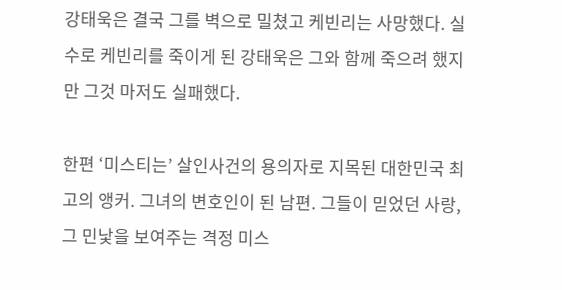강태욱은 결국 그를 벽으로 밀쳤고 케빈리는 사망했다. 실수로 케빈리를 죽이게 된 강태욱은 그와 함께 죽으려 했지만 그것 마저도 실패했다.

한편 ‘미스티는’ 살인사건의 용의자로 지목된 대한민국 최고의 앵커. 그녀의 변호인이 된 남편. 그들이 믿었던 사랑, 그 민낯을 보여주는 격정 미스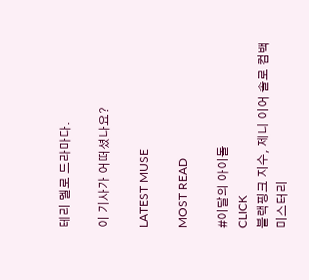테리 멜로 드라마다.

이 기사가 어떠셨나요?

LATEST MUSE

MOST READ

#이달의 아이돌
CLICK
블랙핑크 지수, 제니 이어 솔로 컴백
미스터리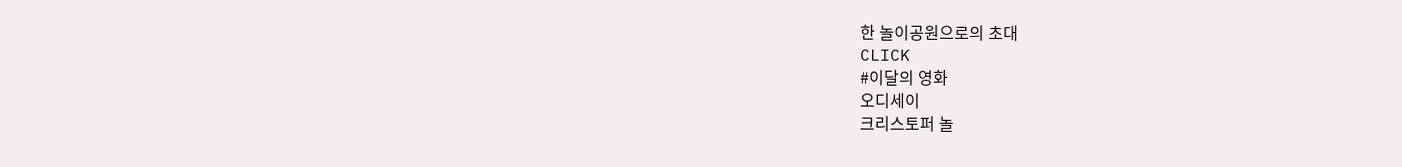한 놀이공원으로의 초대
CLICK
#이달의 영화
오디세이
크리스토퍼 놀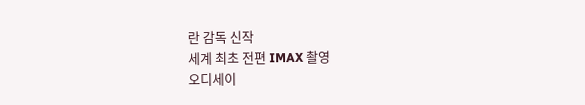란 감독 신작
세계 최초 전편 IMAX 촬영
오디세이